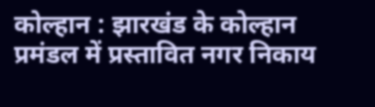कोल्हान : झारखंड के कोल्हान प्रमंडल में प्रस्तावित नगर निकाय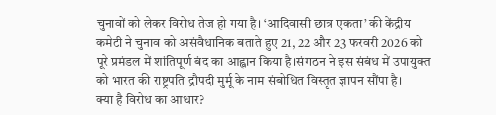चुनावों को लेकर विरोध तेज हो गया है। ‘आदिवासी छात्र एकता’ की केंद्रीय कमेटी ने चुनाव को असंवैधानिक बताते हुए 21, 22 और 23 फरवरी 2026 को पूरे प्रमंडल में शांतिपूर्ण बंद का आह्वान किया है।संगठन ने इस संबंध में उपायुक्त को भारत की राष्ट्रपति द्रौपदी मुर्मू के नाम संबोधित विस्तृत ज्ञापन सौंपा है।
क्या है विरोध का आधार?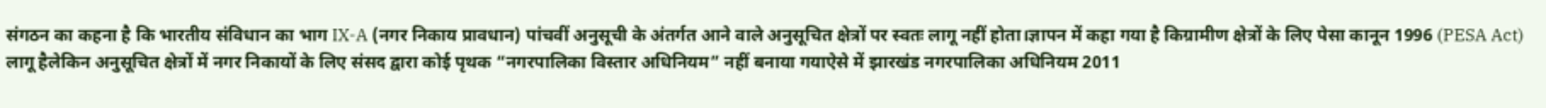संगठन का कहना है कि भारतीय संविधान का भाग IX-A (नगर निकाय प्रावधान) पांचवीं अनुसूची के अंतर्गत आने वाले अनुसूचित क्षेत्रों पर स्वतः लागू नहीं होता।ज्ञापन में कहा गया है किग्रामीण क्षेत्रों के लिए पेसा कानून 1996 (PESA Act) लागू हैलेकिन अनुसूचित क्षेत्रों में नगर निकायों के लिए संसद द्वारा कोई पृथक “नगरपालिका विस्तार अधिनियम” नहीं बनाया गयाऐसे में झारखंड नगरपालिका अधिनियम 2011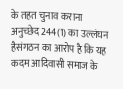के तहत चुनाव कराना अनुच्छेद 244(1) का उल्लंघन हैसंगठन का आरोप है कि यह कदम आदिवासी समाज के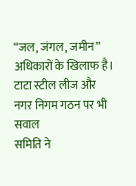“जल, जंगल, जमीन” अधिकारों के खिलाफ है।
टाटा स्टील लीज और नगर निगम गठन पर भी सवाल
समिति ने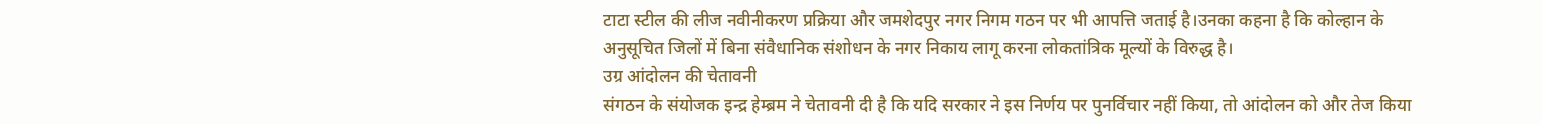टाटा स्टील की लीज नवीनीकरण प्रक्रिया और जमशेदपुर नगर निगम गठन पर भी आपत्ति जताई है।उनका कहना है कि कोल्हान के अनुसूचित जिलों में बिना संवैधानिक संशोधन के नगर निकाय लागू करना लोकतांत्रिक मूल्यों के विरुद्ध है।
उग्र आंदोलन की चेतावनी
संगठन के संयोजक इन्द्र हेम्ब्रम ने चेतावनी दी है कि यदि सरकार ने इस निर्णय पर पुनर्विचार नहीं किया, तो आंदोलन को और तेज किया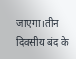जाएगा।तीन दिवसीय बंद के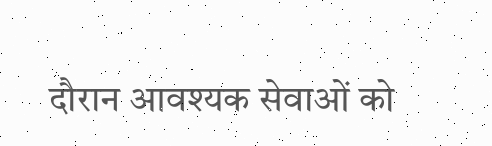दौरान आवश्यक सेवाओं को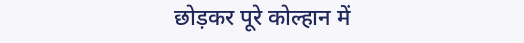छोड़कर पूरे कोल्हान में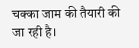चक्का जाम की तैयारी की जा रही है।